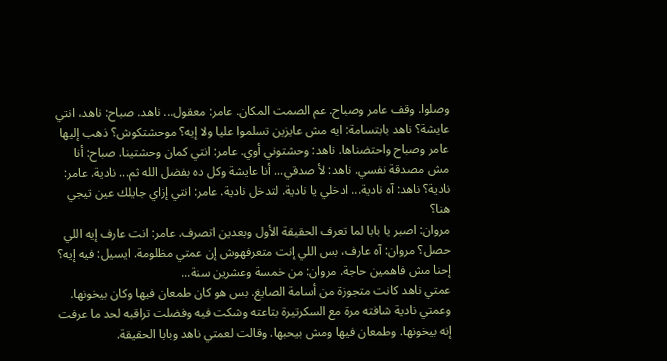وصلوا. وقف عامر وصباح. عم الصمت المكان. عامر: معقول... ناهد. صباح: ناهد، انتي عايشة؟ ناهد بابتسامة: ايه مش عايزين تسلموا عليا ولا إيه؟ موحشتكوش؟ ذهب إليها عامر وصباح واحتضناها. ناهد: وحشتوني أوي. عامر: انتي كمان وحشتينا. صباح: أنا مش مصدقة نفسي. ناهد: لأ صدقي... أنا عايشة وكل ده بفضل الله ثم... نادية. عامر: نادية؟ ناهد: آه نادية... ادخلي يا نادية. لتدخل نادية. عامر: انتي إزاي جايلك عين تيجي هنا؟
مروان: اصبر يا بابا لما تعرف الحقيقة الأول وبعدين اتصرف. عامر: انت عارف إيه اللي حصل؟ مروان: آه عارف، بس اللي إنت متعرفهوش إن عمتي مظلومة. ايسيل: فيه إيه؟ إحنا مش فاهمين حاجة. مروان: من خمسة وعشرين سنة...
عمتي ناهد كانت متجوزة من أسامة الصايغ. بس هو كان طمعان فيها وكان بيخونها. وعمتي نادية شافته مرة مع السكرتيرة بتاعته وشكت فيه وفضلت تراقبه لحد ما عرفت إنه بيخونها. وطمعان فيها ومش بيحبها. وقالت لعمتي ناهد وبابا الحقيقة.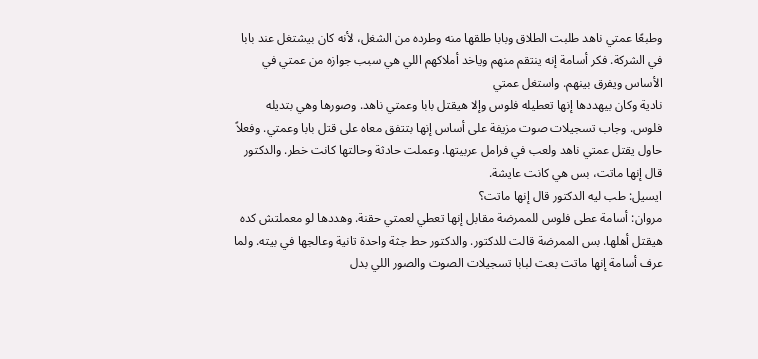وطبعًا عمتي ناهد طلبت الطلاق وبابا طلقها منه وطرده من الشغل، لأنه كان بيشتغل عند بابا في الشركة. فكر أسامة إنه ينتقم منهم وياخد أملاكهم اللي هي سبب جوازه من عمتي في الأساس ويفرق بينهم. واستغل عمتي
نادية وكان بيهددها إنها تعطيله فلوس وإلا هيقتل بابا وعمتي ناهد. وصورها وهي بتديله فلوس. وجاب تسجيلات صوت مزيفة على أساس إنها بتتفق معاه على قتل بابا وعمتي. وفعلاً حاول يقتل عمتي ناهد ولعب في فرامل عربيتها. وعملت حادثة وحالتها كانت خطر. والدكتور قال إنها ماتت، بس هي كانت عايشة.
ايسيل: طب ليه الدكتور قال إنها ماتت؟
مروان: أسامة عطى فلوس للممرضة مقابل إنها تعطي لعمتي حقنة. وهددها لو معملتش كده هيقتل أهلها. بس الممرضة قالت للدكتور. والدكتور حط جثة واحدة تانية وعالجها في بيته. ولما عرف أسامة إنها ماتت بعت لبابا تسجيلات الصوت والصور اللي بدل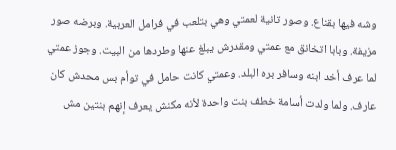وشه فيها بقناع. وصور تانية لعمتي وهي بتلعب في فرامل العربية. وبرضه صور مزيفة. وبابا اتخانق مع عمتي ومقدرش يبلغ عنها وطردها من البيت. وجوز عمتي لما عرف أخد ابنه وسافر بره البلد. وعمتي كانت حامل في توأم بس محدش كان عارف. ولما ولدت أسامة خطف بنت واحدة لأنه مكنش يعرف إنهم بنتين مش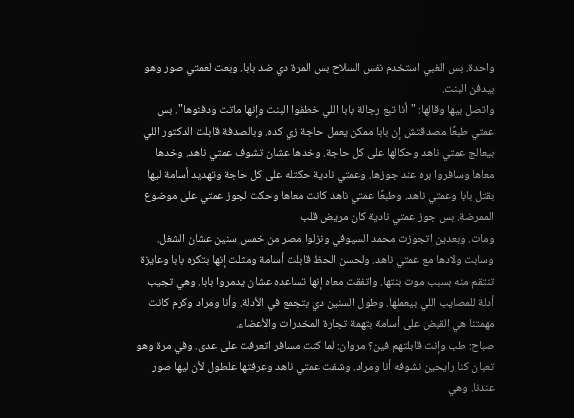واحدة. بس الغبي استخدم نفس السلاح بس المرة دي ضد بابا. وبعت لعمتي صور وهو بيدفن البنت.
واتصل بيها وقالها: "أنا تبع رجالة بابا اللي خطفوا البنت وإنها ماتت ودفنوها". بس عمتي طبعًا مصدقتش إن بابا ممكن يعمل حاجة زي كده. وبالصدفة قابلت الدكتور اللي بيعالج عمتي ناهد وحكالها على كل حاجة. وخدها عشان تشوف عمتي ناهد. وخدها معاها وسافروا بره عند جوزها. وعمتي نادية حكتله على كل حاجة وتهديد أسامة ليها بقتل بابا وعمتي ناهد. وطبعًا عمتي ناهد كانت معاها وحكت لجوز عمتي على موضوع الممرضة. بس جوز عمتي نادية كان مريض قلب
ومات. وبعدين اتجوزت محمد السيوفي ونزلوا مصر من خمس سنين عشان الشغل. وسابت ولادها مع عمتي ناهد. ولحسن الحظ قابلت أسامة ومثلت إنها بتكره بابا وعايزة تنتقم منه بسبب موت بنتها. واتفقت معاه إنها تساعده عشان يدمروا بابا. وهي تجيب أدلة للمصايب اللي بيعملها. وطول السنين دي بتجمع في الأدلة. وأنا ومراد وكرم كانت مهمتنا هي القبض على أسامة بتهمة تجارة المخدرات والأعضاء.
صباح: طب وإنت قابلتهم فين؟ مروان: لما كنت مسافر اتعرفت على عدى. وفي مرة وهو تعبان كنا رايحين نشوفه أنا ومراد. وشفت عمتي ناهد وعرفتها علطول لأن ليها صور عندنا. وهي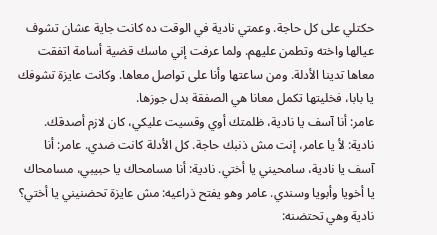حكتلي على كل حاجة. وعمتي نادية في الوقت ده كانت جاية عشان تشوف عيالها واخته وتطمن عليهم. ولما عرفت إني ماسك قضية أسامة اتفقت معاها تدينا الأدلة. ومن ساعتها وأنا على تواصل معاها. وكانت عايزة تشوفك يا بابا، فخليتها تكمل معانا هي الصفقة بدل جوزها.
عامر: أنا آسف يا نادية، ظلمتك أوي وقسيت عليكي، كان لازم أصدقك. نادية: لأ يا عامر، إنت مش ذنبك حاجة. كل الأدلة كانت ضدي. عامر: أنا آسف يا نادية، سامحيني يا أختي. نادية: أنا مسامحاك يا حبيبي، مسامحاك يا أخويا وأبويا وسندي. عامر وهو يفتح ذراعيه: مش عايزة تحضنيني يا أختي؟ نادية وهي تحتضنه: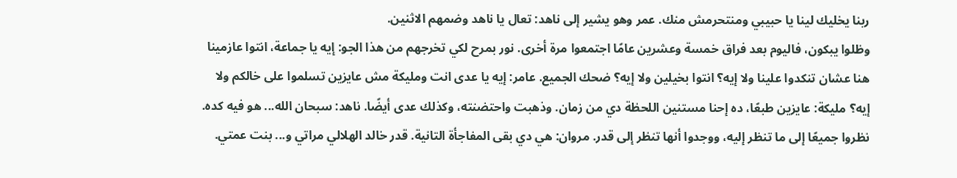ربنا يخليك لينا يا حبيبي ومنتحرمش منك. عمر وهو يشير إلى ناهد: تعال يا ناهد وضمهم الاثنين.
وظلوا يبكون، فاليوم بعد فراق خمسة وعشرين عامًا اجتمعوا مرة أخرى. نور بمرح لكي تخرجهم من هذا الجو: إيه يا جماعة، انتوا عازمينا هنا عشان تنكدوا علينا ولا إيه؟ انتوا بخيلين ولا إيه؟ ضحك الجميع. عامر: إيه يا عدى انت ومليكة مش عايزين تسلموا على خالكم ولا إيه؟ مليكة: عايزين طبعًا، ده إحنا مستنين اللحظة دي من زمان. وذهبت واحتضنته، وكذلك عدى أيضًا. ناهد: سبحان الله... هو فيه كده.
نظروا جميعًا إلى ما تنظر إليه، ووجدوا أنها تنظر إلى قدر. مروان: هي دي بقى المفاجأة التانية. قدر خالد الهلالي مراتي و... بنت عمتي.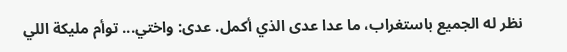نظر له الجميع باستغراب، ما عدا عدى الذي أكمل. عدى: واختي... توأم مليكة اللي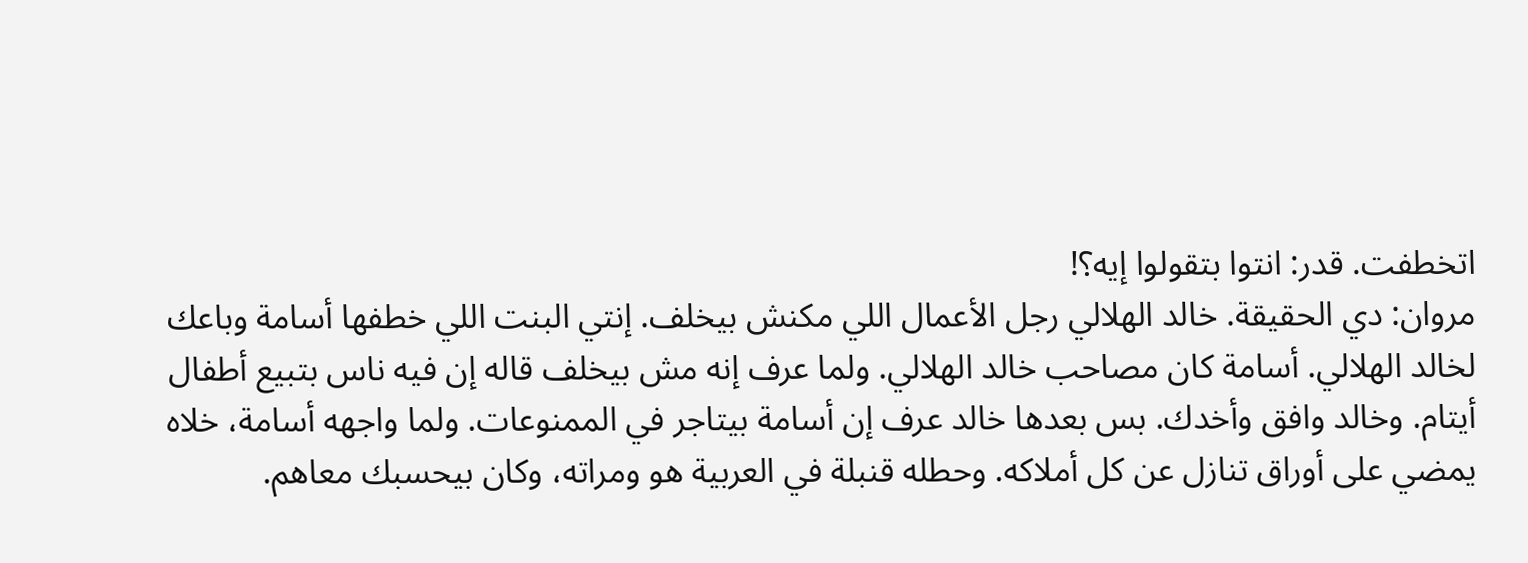اتخطفت. قدر: انتوا بتقولوا إيه؟!
مروان: دي الحقيقة. خالد الهلالي رجل الأعمال اللي مكنش بيخلف. إنتي البنت اللي خطفها أسامة وباعك لخالد الهلالي. أسامة كان مصاحب خالد الهلالي. ولما عرف إنه مش بيخلف قاله إن فيه ناس بتبيع أطفال أيتام. وخالد وافق وأخدك. بس بعدها خالد عرف إن أسامة بيتاجر في الممنوعات. ولما واجهه أسامة، خلاه يمضي على أوراق تنازل عن كل أملاكه. وحطله قنبلة في العربية هو ومراته، وكان بيحسبك معاهم.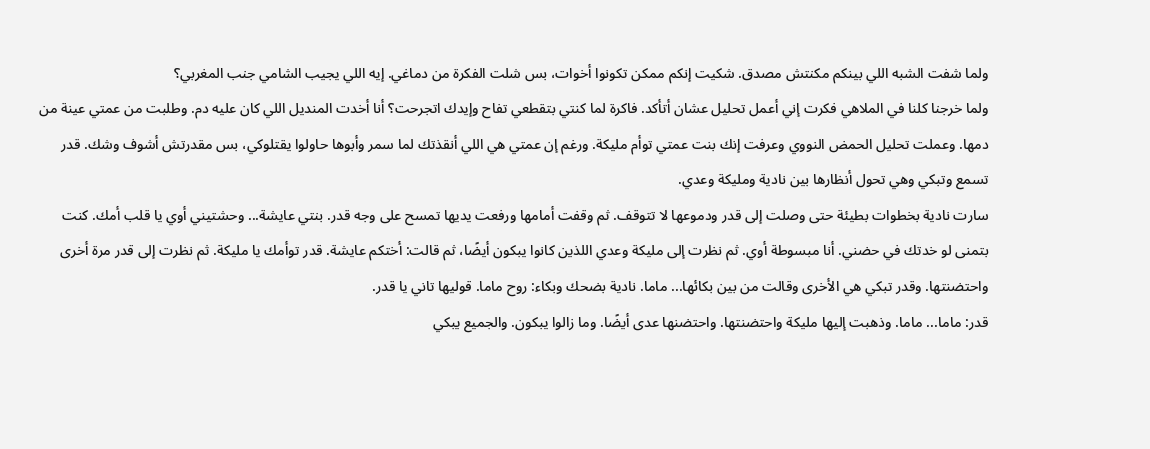ولما شفت الشبه اللي بينكم مكنتش مصدق. شكيت إنكم ممكن تكونوا أخوات، بس شلت الفكرة من دماغي. إيه اللي يجيب الشامي جنب المغربي؟
ولما خرجنا كلنا في الملاهي فكرت إني أعمل تحليل عشان أتأكد. فاكرة لما كنتي بتقطعي تفاح وإيدك اتجرحت؟ أنا أخدت المنديل اللي كان عليه دم. وطلبت من عمتي عينة من دمها. وعملت تحليل الحمض النووي وعرفت إنك بنت عمتي توأم مليكة. ورغم إن عمتي هي اللي أنقذتك لما سمر وأبوها حاولوا يقتلوكي، بس مقدرتش أشوف وشك. قدر تسمع وتبكي وهي تحول أنظارها بين نادية ومليكة وعدي.
سارت نادية بخطوات بطيئة حتى وصلت إلى قدر ودموعها لا تتوقف. ثم وقفت أمامها ورفعت يديها تمسح على وجه قدر. بنتي عايشة... وحشتيني أوي يا قلب أمك. كنت بتمنى لو خدتك في حضني. أنا مبسوطة أوي. ثم نظرت إلى مليكة وعدي اللذين كانوا يبكون أيضًا، ثم قالت: أختكم عايشة. قدر توأمك يا مليكة. ثم نظرت إلى قدر مرة أخرى واحتضنتها. وقدر تبكي هي الأخرى وقالت من بين بكائها... ماما. نادية بضحك وبكاء: روح ماما. قوليها تاني يا قدر.
قدر: ماما... ماما. وذهبت إليها مليكة واحتضنتها. واحتضنها عدى أيضًا. وما زالوا يبكون. والجميع يبكي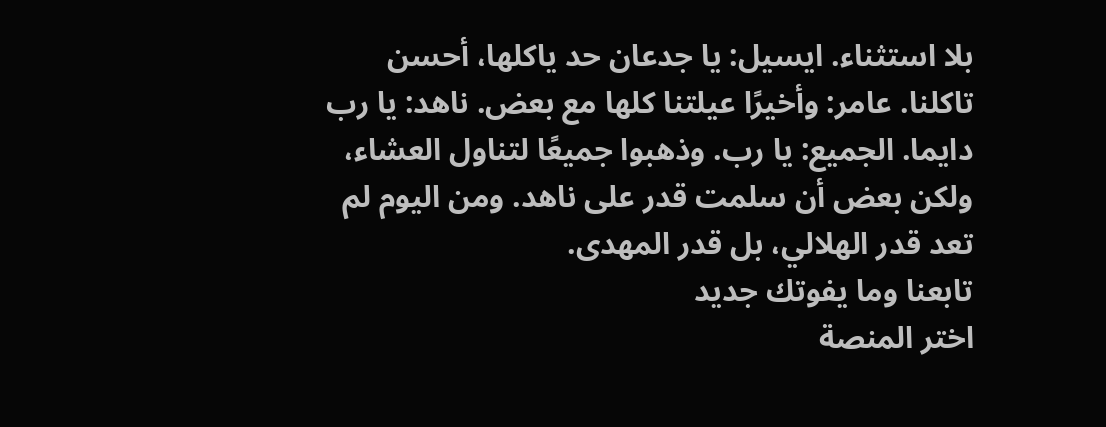بلا استثناء. ايسيل: يا جدعان حد ياكلها، أحسن تاكلنا. عامر: وأخيرًا عيلتنا كلها مع بعض. ناهد: يا رب دايما. الجميع: يا رب. وذهبوا جميعًا لتناول العشاء، ولكن بعض أن سلمت قدر على ناهد. ومن اليوم لم تعد قدر الهلالي، بل قدر المهدى.
تابعنا وما يفوتك جديد
اختر المنصة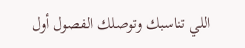اللي تناسبك وتوصلك الفصول أول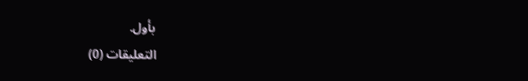بأول.
التعليقات (0)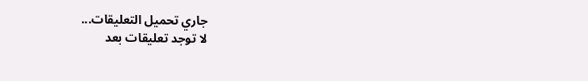جاري تحميل التعليقات...
لا توجد تعليقات بعد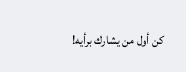كن أول من يشارك برأيه!